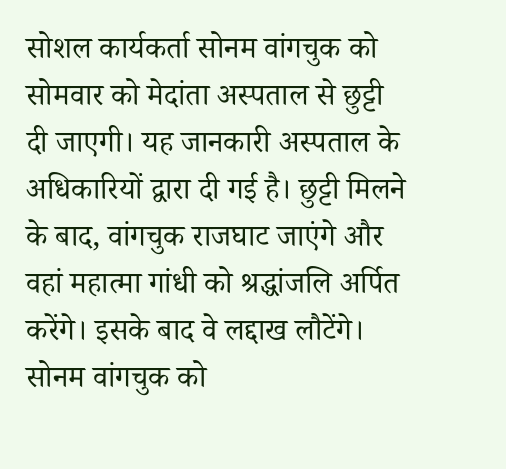सोशल कार्यकर्ता सोनम वांगचुक को सोमवार को मेदांता अस्पताल से छुट्टी दी जाएगी। यह जानकारी अस्पताल के अधिकारियों द्वारा दी गई है। छुट्टी मिलने के बाद, वांगचुक राजघाट जाएंगे और वहां महात्मा गांधी को श्रद्धांजलि अर्पित करेंगे। इसके बाद वे लद्दाख लौटेंगे।
सोनम वांगचुक को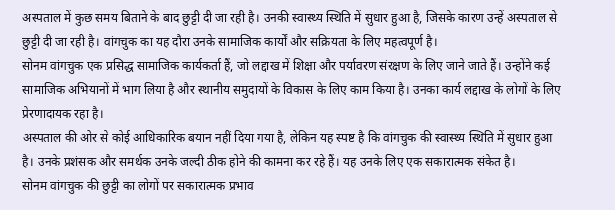अस्पताल में कुछ समय बिताने के बाद छुट्टी दी जा रही है। उनकी स्वास्थ्य स्थिति में सुधार हुआ है, जिसके कारण उन्हें अस्पताल से छुट्टी दी जा रही है। वांगचुक का यह दौरा उनके सामाजिक कार्यों और सक्रियता के लिए महत्वपूर्ण है।
सोनम वांगचुक एक प्रसिद्ध सामाजिक कार्यकर्ता हैं, जो लद्दाख में शिक्षा और पर्यावरण संरक्षण के लिए जाने जाते हैं। उन्होंने कई सामाजिक अभियानों में भाग लिया है और स्थानीय समुदायों के विकास के लिए काम किया है। उनका कार्य लद्दाख के लोगों के लिए प्रेरणादायक रहा है।
अस्पताल की ओर से कोई आधिकारिक बयान नहीं दिया गया है, लेकिन यह स्पष्ट है कि वांगचुक की स्वास्थ्य स्थिति में सुधार हुआ है। उनके प्रशंसक और समर्थक उनके जल्दी ठीक होने की कामना कर रहे हैं। यह उनके लिए एक सकारात्मक संकेत है।
सोनम वांगचुक की छुट्टी का लोगों पर सकारात्मक प्रभाव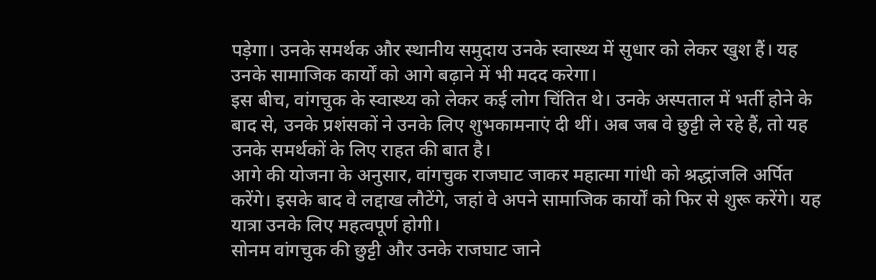पड़ेगा। उनके समर्थक और स्थानीय समुदाय उनके स्वास्थ्य में सुधार को लेकर खुश हैं। यह उनके सामाजिक कार्यों को आगे बढ़ाने में भी मदद करेगा।
इस बीच, वांगचुक के स्वास्थ्य को लेकर कई लोग चिंतित थे। उनके अस्पताल में भर्ती होने के बाद से, उनके प्रशंसकों ने उनके लिए शुभकामनाएं दी थीं। अब जब वे छुट्टी ले रहे हैं, तो यह उनके समर्थकों के लिए राहत की बात है।
आगे की योजना के अनुसार, वांगचुक राजघाट जाकर महात्मा गांधी को श्रद्धांजलि अर्पित करेंगे। इसके बाद वे लद्दाख लौटेंगे, जहां वे अपने सामाजिक कार्यों को फिर से शुरू करेंगे। यह यात्रा उनके लिए महत्वपूर्ण होगी।
सोनम वांगचुक की छुट्टी और उनके राजघाट जाने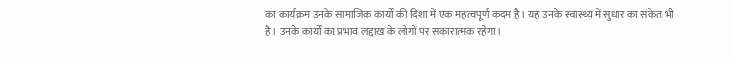का कार्यक्रम उनके सामाजिक कार्यों की दिशा में एक महत्वपूर्ण कदम है। यह उनके स्वास्थ्य में सुधार का संकेत भी है। उनके कार्यों का प्रभाव लद्दाख के लोगों पर सकारात्मक रहेगा।